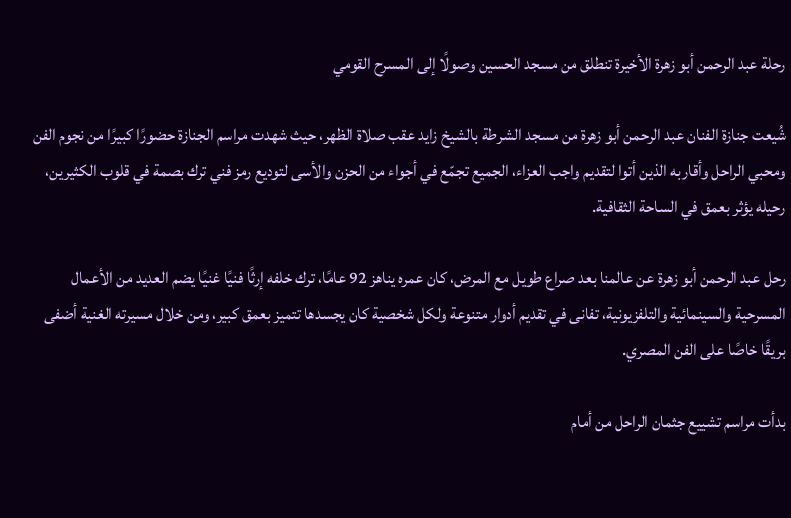رحلة عبد الرحمن أبو زهرة الأخيرة تنطلق من مسجد الحسين وصولًا إلى المسرح القومي

شُيعت جنازة الفنان عبد الرحمن أبو زهرة من مسجد الشرطة بالشيخ زايد عقب صلاة الظهر، حيث شهدت مراسم الجنازة حضورًا كبيرًا من نجوم الفن ومحبي الراحل وأقاربه الذين أتوا لتقديم واجب العزاء، الجميع تجمّع في أجواء من الحزن والأسى لتوديع رمز فني ترك بصمة في قلوب الكثيرين، رحيله يؤثر بعمق في الساحة الثقافية.

رحل عبد الرحمن أبو زهرة عن عالمنا بعد صراع طويل مع المرض، كان عمره يناهز 92 عامًا، ترك خلفه إرثًا فنيًا غنيًا يضم العديد من الأعمال المسرحية والسينمائية والتلفزيونية، تفانى في تقديم أدوار متنوعة ولكل شخصية كان يجسدها تتميز بعمق كبير، ومن خلال مسيرته الغنية أضفى بريقًا خاصًا على الفن المصري.

بدأت مراسم تشييع جثمان الراحل من أمام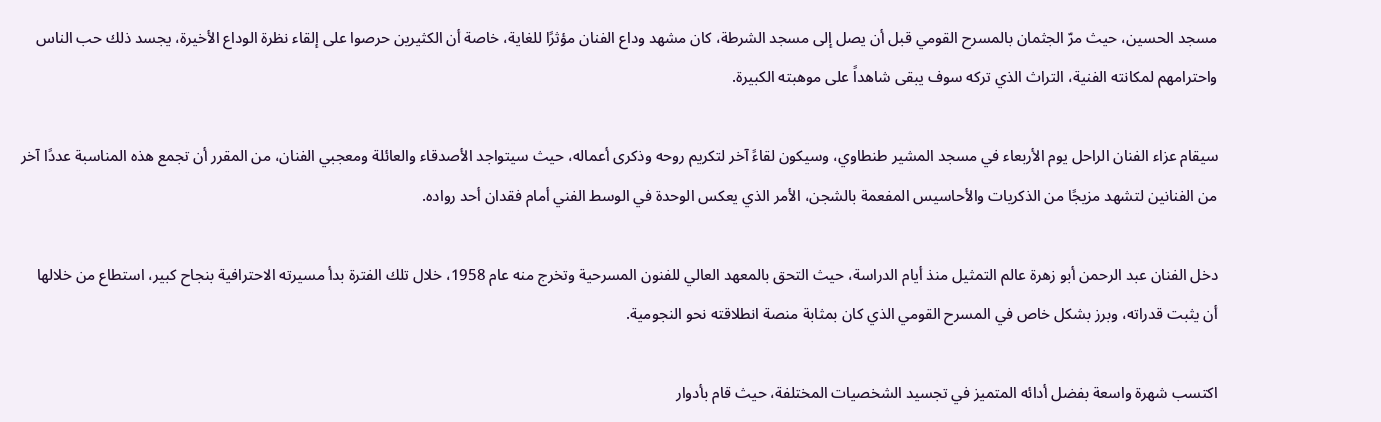مسجد الحسين، حيث مرّ الجثمان بالمسرح القومي قبل أن يصل إلى مسجد الشرطة، كان مشهد وداع الفنان مؤثرًا للغاية، خاصة أن الكثيرين حرصوا على إلقاء نظرة الوداع الأخيرة، يجسد ذلك حب الناس واحترامهم لمكانته الفنية، التراث الذي تركه سوف يبقى شاهداً على موهبته الكبيرة.

سيقام عزاء الفنان الراحل يوم الأربعاء في مسجد المشير طنطاوي، وسيكون لقاءً آخر لتكريم روحه وذكرى أعماله، حيث سيتواجد الأصدقاء والعائلة ومعجبي الفنان، من المقرر أن تجمع هذه المناسبة عددًا آخر من الفنانين لتشهد مزيجًا من الذكريات والأحاسيس المفعمة بالشجن، الأمر الذي يعكس الوحدة في الوسط الفني أمام فقدان أحد رواده.

دخل الفنان عبد الرحمن أبو زهرة عالم التمثيل منذ أيام الدراسة، حيث التحق بالمعهد العالي للفنون المسرحية وتخرج منه عام 1958، خلال تلك الفترة بدأ مسيرته الاحترافية بنجاح كبير، استطاع من خلالها أن يثبت قدراته، وبرز بشكل خاص في المسرح القومي الذي كان بمثابة منصة انطلاقته نحو النجومية.

اكتسب شهرة واسعة بفضل أدائه المتميز في تجسيد الشخصيات المختلفة، حيث قام بأدوار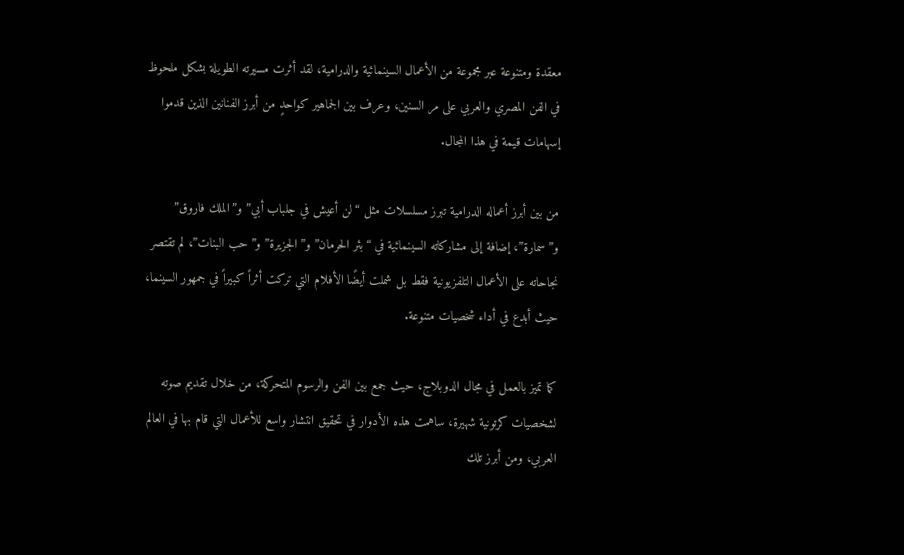معقدة ومتنوعة عبر مجموعة من الأعمال السينمائية والدرامية، لقد أثرت مسيرته الطويلة بشكل ملحوظ في الفن المصري والعربي على مر السنين، وعرف بين الجماهير كواحدٍ من أبرز الفنانين الذين قدموا إسهامات قيمة في هذا المجال.

من بين أبرز أعماله الدرامية تبرز مسلسلات مثل “لن أعيش في جلباب أبي” و”الملك فاروق” و”سمارة”، إضافة إلى مشاركاته السينمائية في “بئر الحرمان” و”الجزيرة” و”حب البنات”، لم تقتصر نجاحاته على الأعمال التلفزيونية فقط بل شملت أيضًا الأفلام التي تركت أثراً كبيراً في جمهور السينما، حيث أبدع في أداء شخصيات متنوعة.

كما تميز بالعمل في مجال الدوبلاج، حيث جمع بين الفن والرسوم المتحركة، من خلال تقديم صوته لشخصيات كرتونية شهيرة، ساهمت هذه الأدوار في تحقيق انتشار واسع للأعمال التي قام بها في العالم العربي، ومن أبرز تلك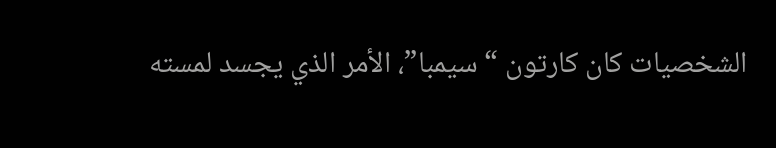الشخصيات كان كارتون “سيمبا”، الأمر الذي يجسد لمسته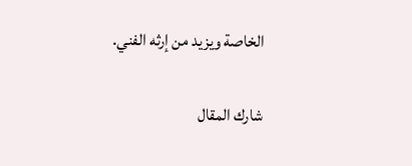الخاصة ويزيد من إرثه الفني.

شارك المقال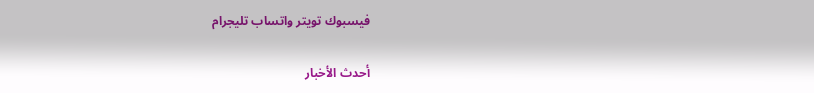فيسبوك تويتر واتساب تليجرام

أحدث الأخبار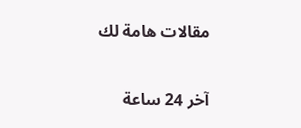مقالات هامة لك

آخر 24 ساعة